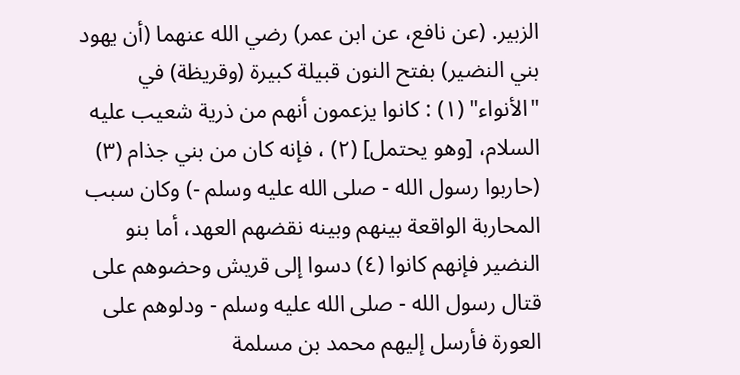الزبير. (عن نافع، عن ابن عمر) رضي الله عنهما (أن يهود بني النضير) بفتح النون قبيلة كبيرة (وقريظة) في "الأنواء" (١) : كانوا يزعمون أنهم من ذرية شعيب عليه السلام، [وهو يحتمل] (٢) ، فإنه كان من بني جذام (٣) (حاربوا رسول الله - صلى الله عليه وسلم -) وكان سبب المحاربة الواقعة بينهم وبينه نقضهم العهد، أما بنو النضير فإنهم كانوا (٤) دسوا إلى قريش وحضوهم على قتال رسول الله - صلى الله عليه وسلم - ودلوهم على العورة فأرسل إليهم محمد بن مسلمة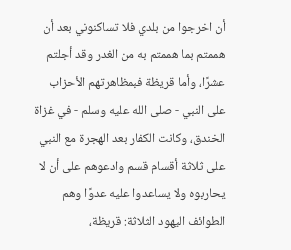أن اخرجوا من بلدي فلا تساكنوني بعد أن هممتم بما هممتم به من الغدر وقد أجلتم عشرًا، وأما قريظة فبمظاهرتهم الأحزاب على النبي - صلى الله عليه وسلم - في غزاة الخندق، وكانت الكفار بعد الهجرة مع النبي على ثلاثة أقسام قسم وادعوهم على أن لا يحاربوه ولا يساعدوا عليه عدوًا وهم الطوائف اليهود الثلاثة: قريظة،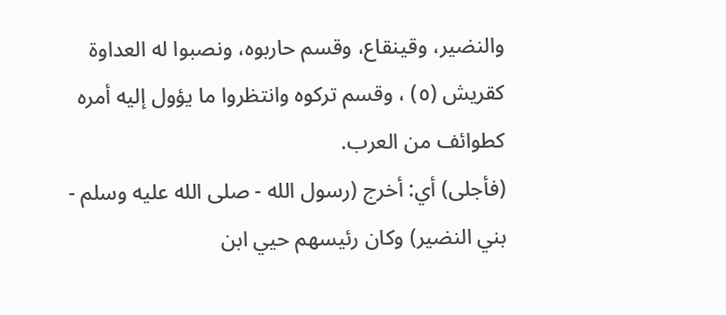والنضير، وقينقاع، وقسم حاربوه، ونصبوا له العداوة كقريش (٥) ، وقسم تركوه وانتظروا ما يؤول إليه أمره كطوائف من العرب.
(فأجلى) أي: أخرج (رسول الله - صلى الله عليه وسلم - بني النضير) وكان رئيسهم حيي ابن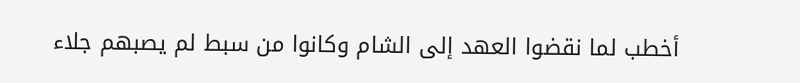أخطب لما نقضوا العهد إلى الشام وكانوا من سبط لم يصبهم جلاء